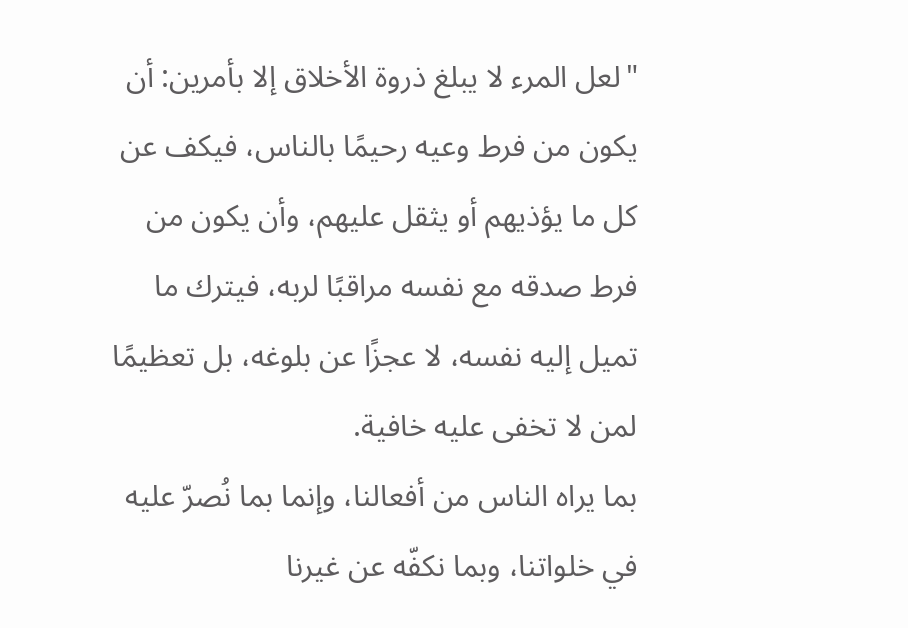"لعل المرء لا يبلغ ذروة الأخلاق إلا بأمرين: أن يكون من فرط وعيه رحيمًا بالناس، فيكف عن كل ما يؤذيهم أو يثقل عليهم، وأن يكون من فرط صدقه مع نفسه مراقبًا لربه، فيترك ما تميل إليه نفسه، لا عجزًا عن بلوغه، بل تعظيمًا لمن لا تخفى عليه خافية.
بما يراه الناس من أفعالنا، وإنما بما نُصرّ عليه في خلواتنا، وبما نكفّه عن غيرنا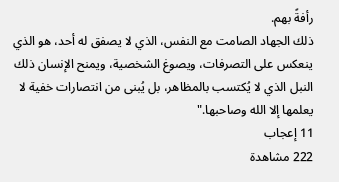رأفةً بهم.
ذلك الجهاد الصامت مع النفس، الذي لا يصفق له أحد، هو الذي ينعكس على التصرفات، ويصوغ الشخصية، ويمنح الإنسان ذلك النبل الذي لا يُكتسب بالمظاهر، بل يُبنى من انتصارات خفية لا يعلمها إلا الله وصاحبها."
11 إعجاب
222 مشاهدة